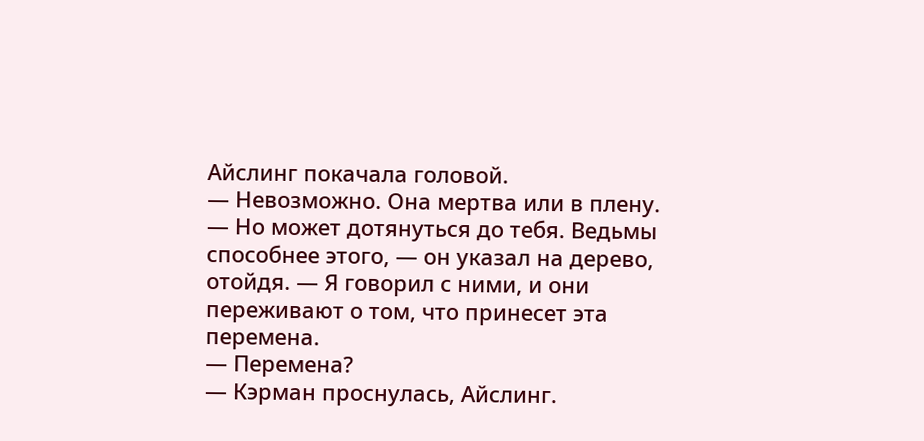Айслинг покачала головой.
— Невозможно. Она мертва или в плену.
— Но может дотянуться до тебя. Ведьмы способнее этого, — он указал на дерево, отойдя. — Я говорил с ними, и они переживают о том, что принесет эта перемена.
— Перемена?
— Кэрман проснулась, Айслинг.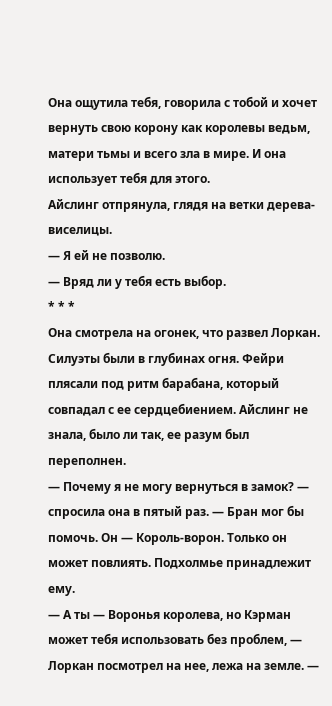Она ощутила тебя, говорила с тобой и хочет вернуть свою корону как королевы ведьм, матери тьмы и всего зла в мире. И она использует тебя для этого.
Айслинг отпрянула, глядя на ветки дерева-виселицы.
— Я ей не позволю.
— Вряд ли у тебя есть выбор.
* * *
Она смотрела на огонек, что развел Лоркан. Силуэты были в глубинах огня. Фейри плясали под ритм барабана, который совпадал с ее сердцебиением. Айслинг не знала, было ли так, ее разум был переполнен.
— Почему я не могу вернуться в замок? — спросила она в пятый раз. — Бран мог бы помочь. Он — Король-ворон. Только он может повлиять. Подхолмье принадлежит ему.
— А ты — Воронья королева, но Кэрман может тебя использовать без проблем, — Лоркан посмотрел на нее, лежа на земле. —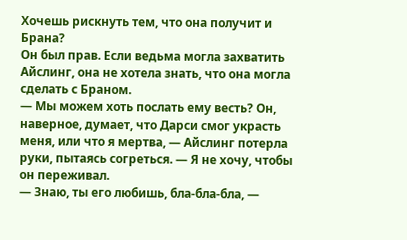Хочешь рискнуть тем, что она получит и Брана?
Он был прав. Если ведьма могла захватить Айслинг, она не хотела знать, что она могла сделать с Браном.
— Мы можем хоть послать ему весть? Он, наверное, думает, что Дарси смог украсть меня, или что я мертва, — Айслинг потерла руки, пытаясь согреться. — Я не хочу, чтобы он переживал.
— Знаю, ты его любишь, бла-бла-бла, —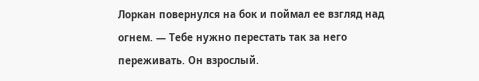Лоркан повернулся на бок и поймал ее взгляд над огнем. — Тебе нужно перестать так за него переживать. Он взрослый.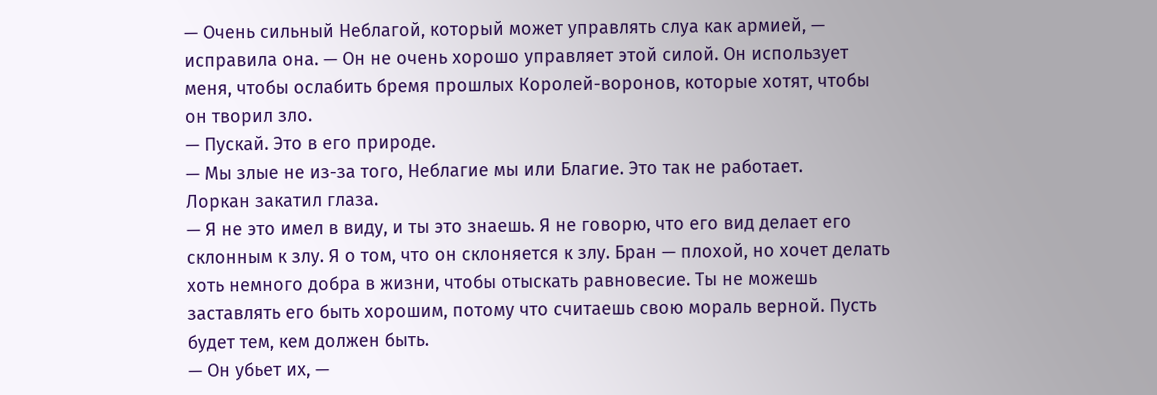— Очень сильный Неблагой, который может управлять слуа как армией, — исправила она. — Он не очень хорошо управляет этой силой. Он использует меня, чтобы ослабить бремя прошлых Королей-воронов, которые хотят, чтобы он творил зло.
— Пускай. Это в его природе.
— Мы злые не из-за того, Неблагие мы или Благие. Это так не работает.
Лоркан закатил глаза.
— Я не это имел в виду, и ты это знаешь. Я не говорю, что его вид делает его склонным к злу. Я о том, что он склоняется к злу. Бран — плохой, но хочет делать хоть немного добра в жизни, чтобы отыскать равновесие. Ты не можешь заставлять его быть хорошим, потому что считаешь свою мораль верной. Пусть будет тем, кем должен быть.
— Он убьет их, —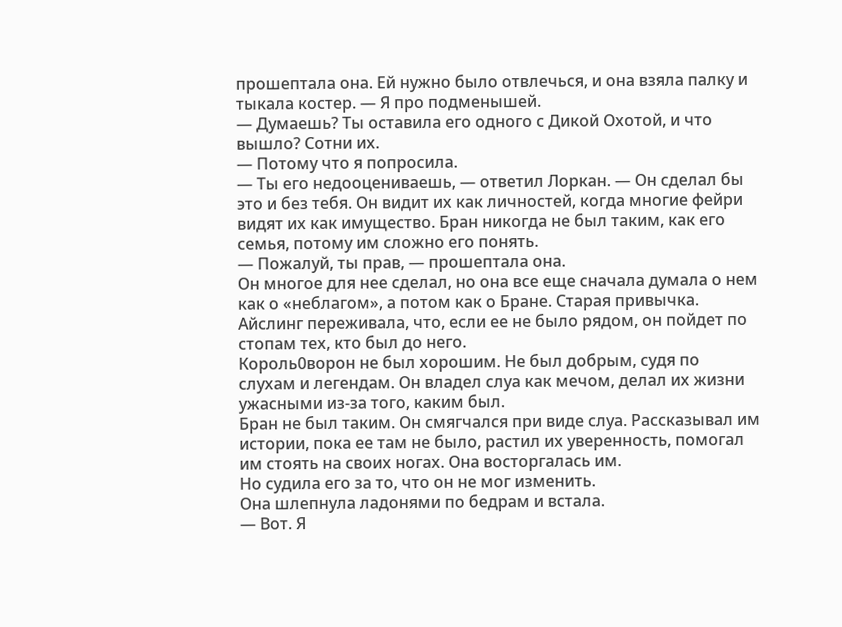прошептала она. Ей нужно было отвлечься, и она взяла палку и тыкала костер. — Я про подменышей.
— Думаешь? Ты оставила его одного с Дикой Охотой, и что вышло? Сотни их.
— Потому что я попросила.
— Ты его недооцениваешь, — ответил Лоркан. — Он сделал бы это и без тебя. Он видит их как личностей, когда многие фейри видят их как имущество. Бран никогда не был таким, как его семья, потому им сложно его понять.
— Пожалуй, ты прав, — прошептала она.
Он многое для нее сделал, но она все еще сначала думала о нем как о «неблагом», а потом как о Бране. Старая привычка. Айслинг переживала, что, если ее не было рядом, он пойдет по стопам тех, кто был до него.
Король0ворон не был хорошим. Не был добрым, судя по слухам и легендам. Он владел слуа как мечом, делал их жизни ужасными из-за того, каким был.
Бран не был таким. Он смягчался при виде слуа. Рассказывал им истории, пока ее там не было, растил их уверенность, помогал им стоять на своих ногах. Она восторгалась им.
Но судила его за то, что он не мог изменить.
Она шлепнула ладонями по бедрам и встала.
— Вот. Я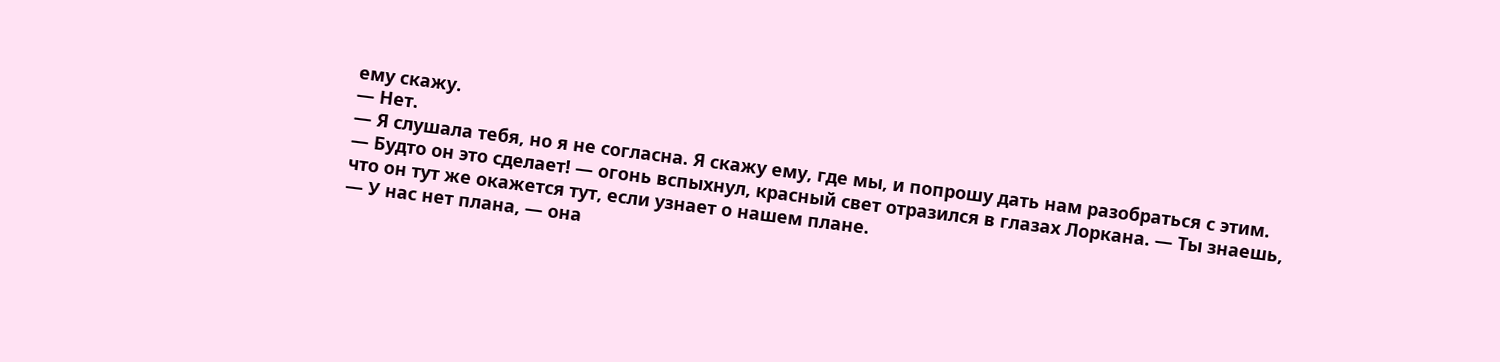ему скажу.
— Нет.
— Я слушала тебя, но я не согласна. Я скажу ему, где мы, и попрошу дать нам разобраться с этим.
— Будто он это сделает! — огонь вспыхнул, красный свет отразился в глазах Лоркана. — Ты знаешь, что он тут же окажется тут, если узнает о нашем плане.
— У нас нет плана, — она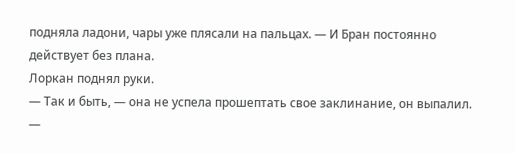подняла ладони, чары уже плясали на пальцах. — И Бран постоянно действует без плана.
Лоркан поднял руки.
— Так и быть, — она не успела прошептать свое заклинание, он выпалил. —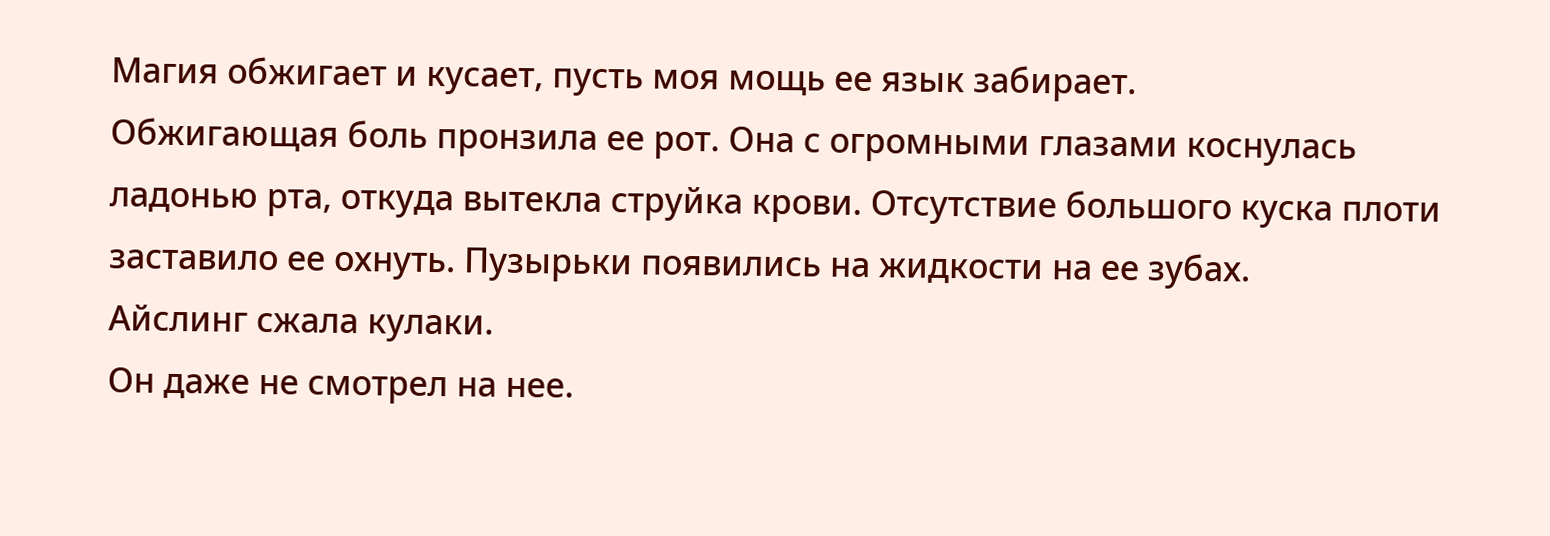Магия обжигает и кусает, пусть моя мощь ее язык забирает.
Обжигающая боль пронзила ее рот. Она с огромными глазами коснулась ладонью рта, откуда вытекла струйка крови. Отсутствие большого куска плоти заставило ее охнуть. Пузырьки появились на жидкости на ее зубах.
Айслинг сжала кулаки.
Он даже не смотрел на нее.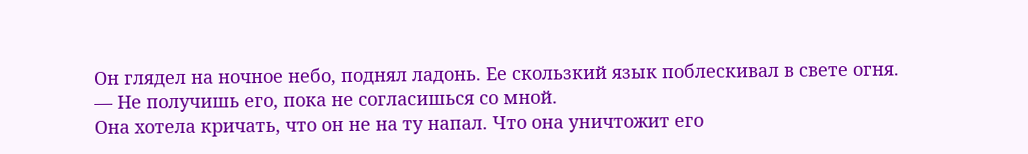Он глядел на ночное небо, поднял ладонь. Ее скользкий язык поблескивал в свете огня.
— Не получишь его, пока не согласишься со мной.
Она хотела кричать, что он не на ту напал. Что она уничтожит его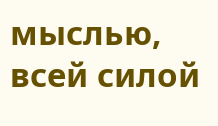мыслью, всей силой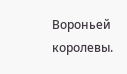Вороньей королевы.